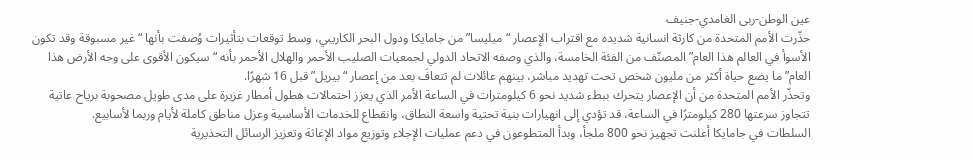عين الوطن-ربى الغامدي-جنيف
حذّرت الأمم المتحدة من كارثة انسانية شديده مع اقتراب الإعصار “ميليسا”من جامايكا ودول البحر الكاريبي، وسط توقعات بتأثيرات وُصفت بأنها “غير مسبوقة وقد تكون الأسوأ في العالم هذا العام” المصنّف من الفئة الخامسة، والذي وصفه الاتحاد الدولي لجمعيات الصليب الأحمر والهلال الأحمر بأنه “سيكون الأقوى على وجه الأرض هذا العام”ما يضع حياة أكثر من مليون شخص تحت تهديد مباشر، بينهم عائلات لم تتعافَ بعد من إعصار “بيريل” قبل 16 شهرًا.
وتحذّر الأمم المتحدة من أن الإعصار يتحرك ببطء شديد نحو 6 كيلومترات في الساعة الأمر الذي يعزز احتمالات هطول أمطار غزيرة على مدى طويل مصحوبة برياح عاتية تتجاوز سرعتها 280 كيلومترًا في الساعة، قد تؤدي إلى انهيارات بنية تحتية واسعة النطاق، وانقطاع للخدمات الأساسية وعزل مناطق كاملة لأيام وربما لأسابيع.
السلطات في جامايكا أعلنت تجهيز نحو 800 ملجأ، وبدأ المتطوعون في دعم عمليات الإجلاء وتوزيع مواد الإغاثة وتعزيز الرسائل التحذيرية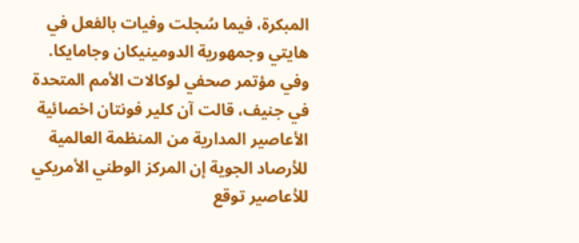المبكرة، فيما سُجلت وفيات بالفعل في هايتي وجمهورية الدومينيكان وجامايكا.
وفي مؤتمر صحفي لوكالات الأمم المتحدة في جنيف، قالت آن كلير فونتان اخصائية الأعاصير المدارية من المنظمة العالمية للأرصاد الجوية إن المركز الوطني الأمريكي للأعاصير توقع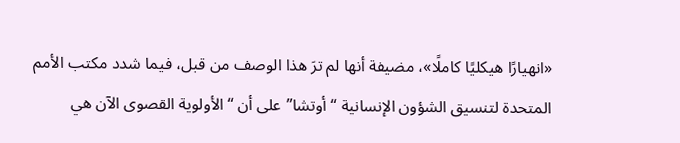«انهيارًا هيكليًا كاملًا»، مضيفة أنها لم ترَ هذا الوصف من قبل، فيما شدد مكتب الأمم المتحدة لتنسيق الشؤون الإنسانية “أوتشا”على أن “الأولوية القصوى الآن هي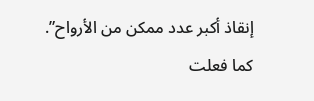إنقاذ أكبر عدد ممكن من الأرواح”.
كما فعلت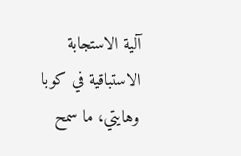آلية الاستجابة الاستباقية في كوبا وهايتي، ما سمح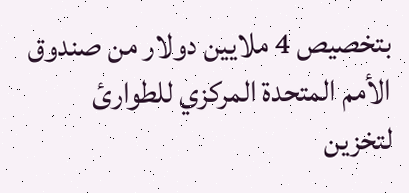بتخصيص 4 ملايين دولار من صندوق الأمم المتحدة المركزي للطوارئ لتخزين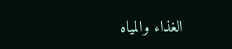الغذاء والمياه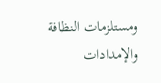ومستلزمات النظافة والإمدادات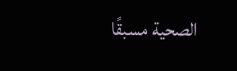الصحية مسبقًا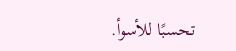تحسبًا للأسوأ.